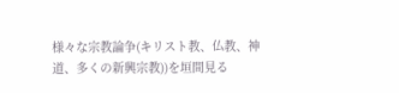様々な宗教論争(キリスト教、仏教、神道、多くの新興宗教))を垣間見る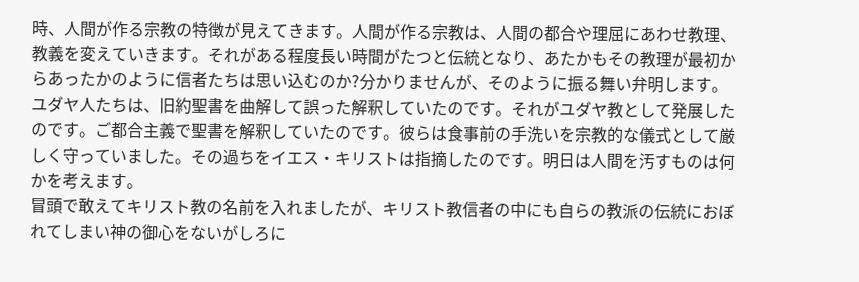時、人間が作る宗教の特徴が見えてきます。人間が作る宗教は、人間の都合や理屈にあわせ教理、教義を変えていきます。それがある程度長い時間がたつと伝統となり、あたかもその教理が最初からあったかのように信者たちは思い込むのか?分かりませんが、そのように振る舞い弁明します。
ユダヤ人たちは、旧約聖書を曲解して誤った解釈していたのです。それがユダヤ教として発展したのです。ご都合主義で聖書を解釈していたのです。彼らは食事前の手洗いを宗教的な儀式として厳しく守っていました。その過ちをイエス・キリストは指摘したのです。明日は人間を汚すものは何かを考えます。
冒頭で敢えてキリスト教の名前を入れましたが、キリスト教信者の中にも自らの教派の伝統におぼれてしまい神の御心をないがしろに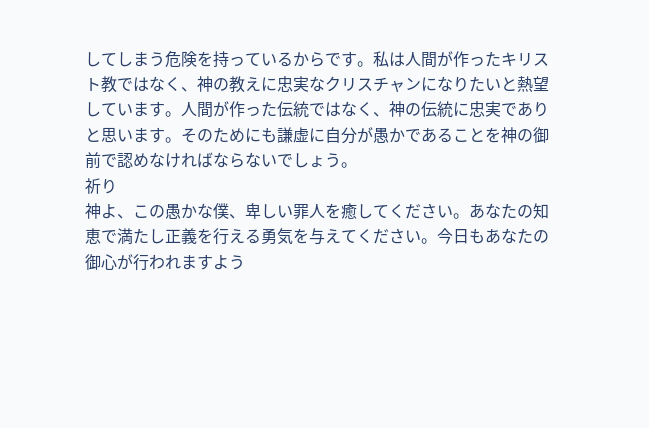してしまう危険を持っているからです。私は人間が作ったキリスト教ではなく、神の教えに忠実なクリスチャンになりたいと熱望しています。人間が作った伝統ではなく、神の伝統に忠実でありと思います。そのためにも謙虚に自分が愚かであることを神の御前で認めなければならないでしょう。
祈り
神よ、この愚かな僕、卑しい罪人を癒してください。あなたの知恵で満たし正義を行える勇気を与えてください。今日もあなたの御心が行われますよう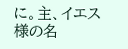に。主、イエス様の名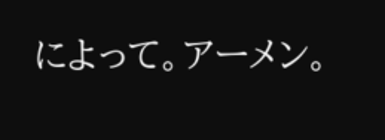によって。アーメン。